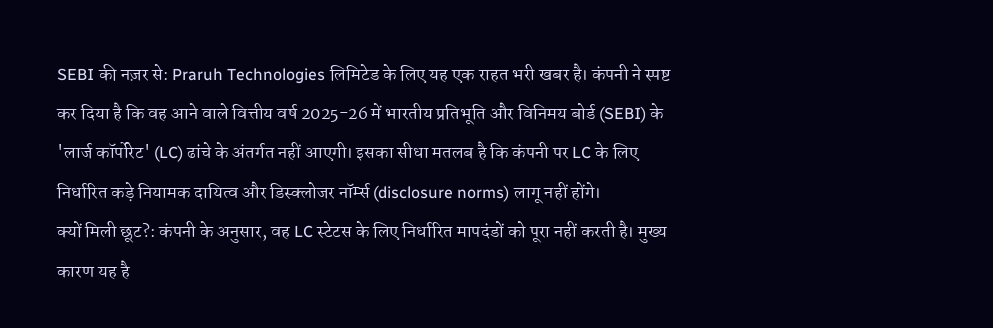SEBI की नज़र से: Praruh Technologies लिमिटेड के लिए यह एक राहत भरी खबर है। कंपनी ने स्पष्ट कर दिया है कि वह आने वाले वित्तीय वर्ष 2025-26 में भारतीय प्रतिभूति और विनिमय बोर्ड (SEBI) के 'लार्ज कॉर्पोरेट' (LC) ढांचे के अंतर्गत नहीं आएगी। इसका सीधा मतलब है कि कंपनी पर LC के लिए निर्धारित कड़े नियामक दायित्व और डिस्क्लोजर नॉर्म्स (disclosure norms) लागू नहीं होंगे।
क्यों मिली छूट?: कंपनी के अनुसार, वह LC स्टेटस के लिए निर्धारित मापदंडों को पूरा नहीं करती है। मुख्य कारण यह है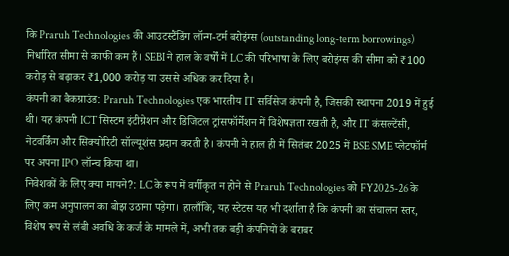कि Praruh Technologies की आउटस्टैंडिंग लॉन्ग-टर्म बरोइंग्स (outstanding long-term borrowings) निर्धारित सीमा से काफी कम हैं। SEBI ने हाल के वर्षों में LC की परिभाषा के लिए बरोइंग्स की सीमा को ₹100 करोड़ से बढ़ाकर ₹1,000 करोड़ या उससे अधिक कर दिया है।
कंपनी का बैकग्राउंड: Praruh Technologies एक भारतीय IT सर्विसेज कंपनी है, जिसकी स्थापना 2019 में हुई थी। यह कंपनी ICT सिस्टम इंटीग्रेशन और डिजिटल ट्रांसफॉर्मेशन में विशेषज्ञता रखती है, और IT कंसल्टेंसी, नेटवर्किंग और सिक्योरिटी सॉल्यूशंस प्रदान करती है। कंपनी ने हाल ही में सितंबर 2025 में BSE SME प्लेटफॉर्म पर अपना IPO लॉन्च किया था।
निवेशकों के लिए क्या मायने?: LC के रूप में वर्गीकृत न होने से Praruh Technologies को FY2025-26 के लिए कम अनुपालन का बोझ उठाना पड़ेगा। हालाँकि, यह स्टेटस यह भी दर्शाता है कि कंपनी का संचालन स्तर, विशेष रूप से लंबी अवधि के कर्ज के मामले में, अभी तक बड़ी कंपनियों के बराबर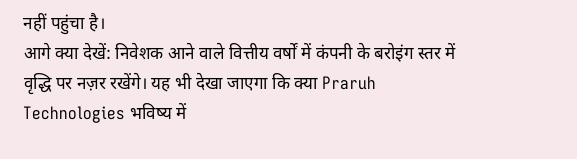नहीं पहुंचा है।
आगे क्या देखें: निवेशक आने वाले वित्तीय वर्षों में कंपनी के बरोइंग स्तर में वृद्धि पर नज़र रखेंगे। यह भी देखा जाएगा कि क्या Praruh Technologies भविष्य में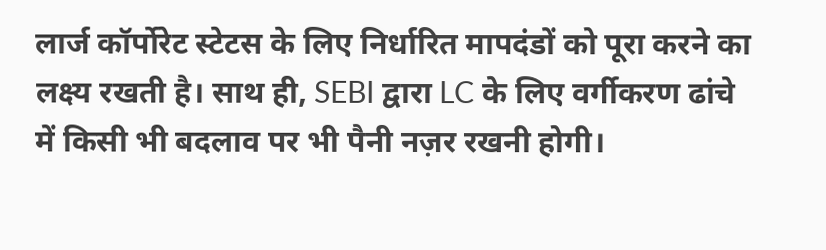लार्ज कॉर्पोरेट स्टेटस के लिए निर्धारित मापदंडों को पूरा करने का लक्ष्य रखती है। साथ ही, SEBI द्वारा LC के लिए वर्गीकरण ढांचे में किसी भी बदलाव पर भी पैनी नज़र रखनी होगी।